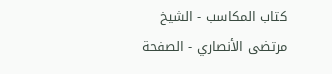كتاب المكاسب - الشيخ مرتضى الأنصاري - الصفحة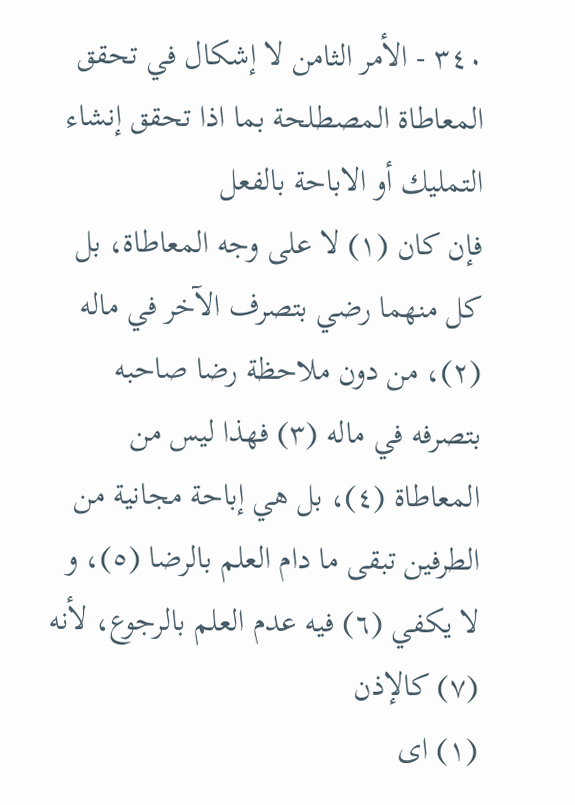٣٤٠ - الأمر الثامن لا إشكال في تحقق المعاطاة المصطلحة بما اذا تحقق إنشاء التمليك أو الاباحة بالفعل
فإن كان (١) لا على وجه المعاطاة، بل كل منهما رضي بتصرف الآخر في ماله (٢)، من دون ملاحظة رضا صاحبه بتصرفه في ماله (٣) فهذا ليس من المعاطاة (٤)، بل هي إباحة مجانية من الطرفين تبقى ما دام العلم بالرضا (٥)، و لا يكفي (٦) فيه عدم العلم بالرجوع، لأنه (٧) كالإذن
(١) اى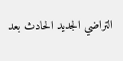التراضي الجديد الحادث بعد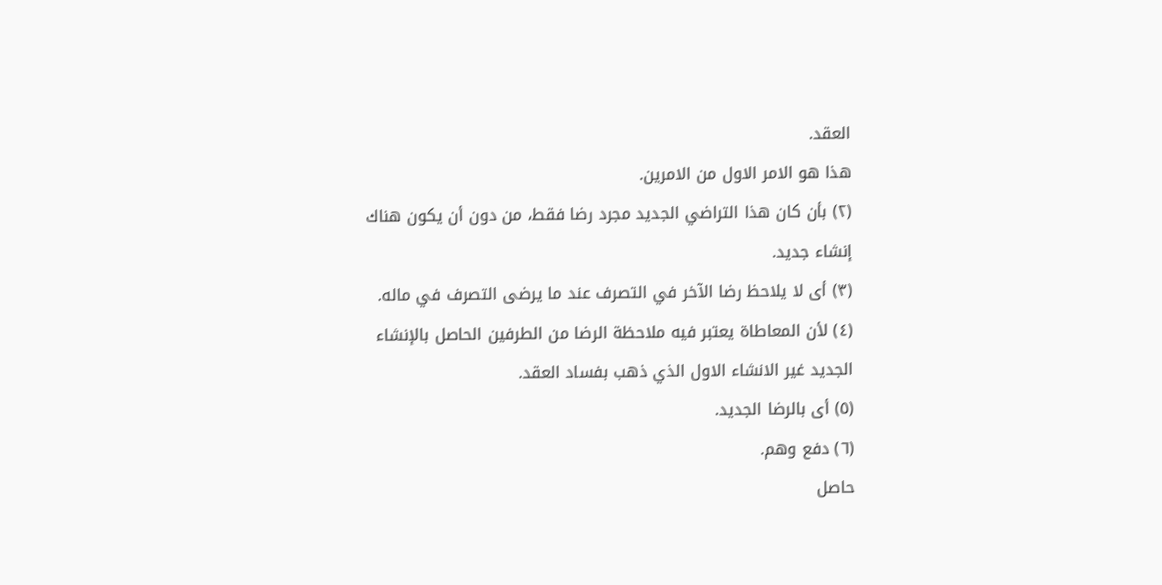العقد.
هذا هو الامر الاول من الامرين.
(٢) بأن كان هذا التراضي الجديد مجرد رضا فقط، من دون أن يكون هناك إنشاء جديد.
(٣) أى لا يلاحظ رضا الآخر في التصرف عند ما يرضى التصرف في ماله.
(٤) لأن المعاطاة يعتبر فيه ملاحظة الرضا من الطرفين الحاصل بالإنشاء الجديد غير الانشاء الاول الذي ذهب بفساد العقد.
(٥) أى بالرضا الجديد.
(٦) دفع وهم.
حاصل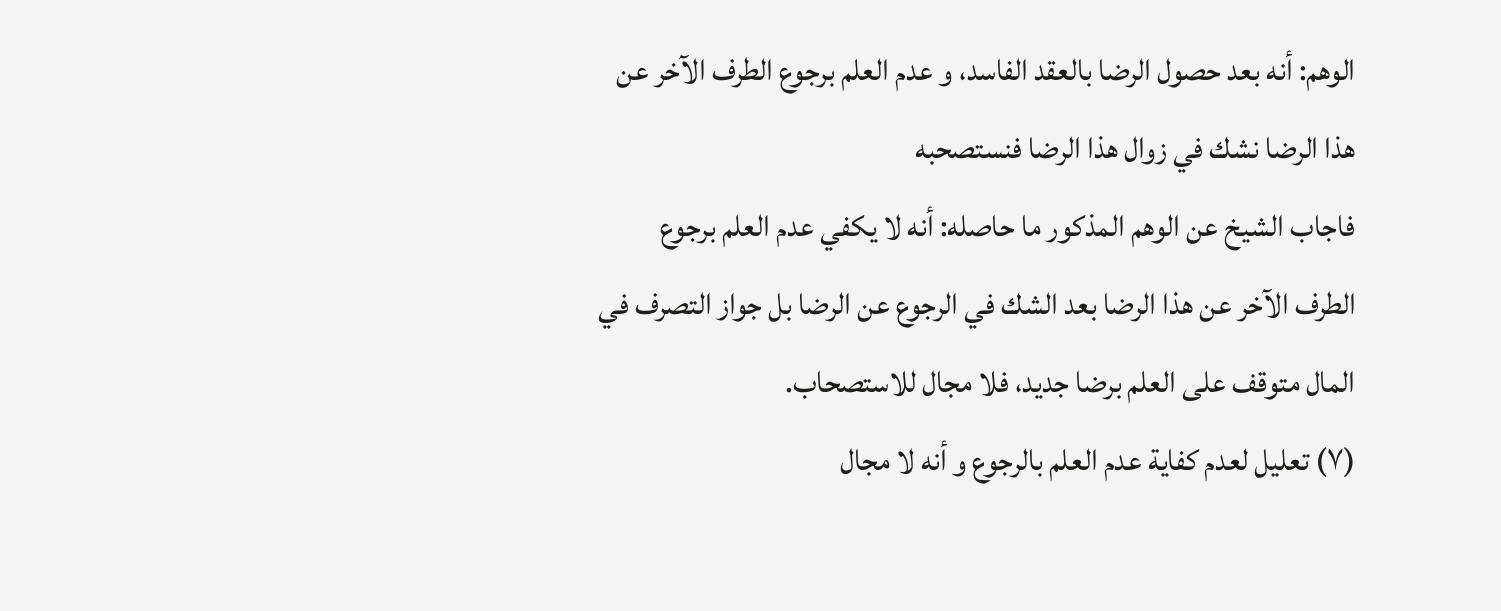الوهم: أنه بعد حصول الرضا بالعقد الفاسد، و عدم العلم برجوع الطرف الآخر عن هذا الرضا نشك في زوال هذا الرضا فنستصحبه
فاجاب الشيخ عن الوهم المذكور ما حاصله: أنه لا يكفي عدم العلم برجوع الطرف الآخر عن هذا الرضا بعد الشك في الرجوع عن الرضا بل جواز التصرف في المال متوقف على العلم برضا جديد، فلا مجال للاستصحاب.
(٧) تعليل لعدم كفاية عدم العلم بالرجوع و أنه لا مجال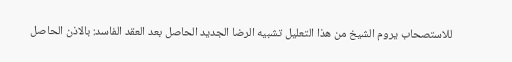للاستصحاب يروم الشيخ من هذا التعليل تشبيه الرضا الجديد الحاصل بعد العقد الفاسد: بالاذن الحاصل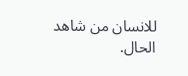للانسان من شاهد الحال.